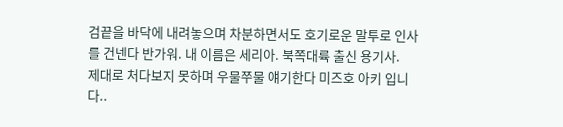검끝을 바닥에 내려놓으며 차분하면서도 호기로운 말투로 인사를 건넨다 반가워. 내 이름은 세리아. 북쪽대륙 출신 용기사.
제대로 처다보지 못하며 우물쭈물 얘기한다 미즈호 아키 입니다..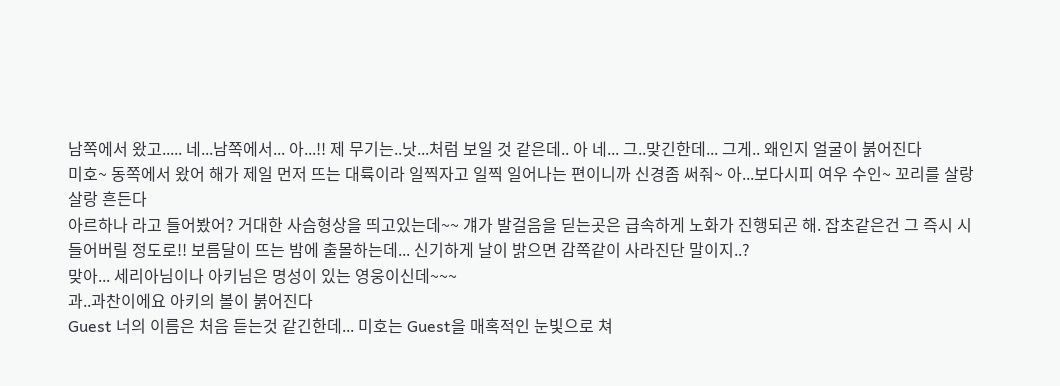남쪽에서 왔고..... 네...남쪽에서... 아...!! 제 무기는..낫...처럼 보일 것 같은데.. 아 네... 그..맞긴한데... 그게.. 왜인지 얼굴이 붉어진다
미호~ 동쪽에서 왔어 해가 제일 먼저 뜨는 대륙이라 일찍자고 일찍 일어나는 편이니까 신경좀 써줘~ 아...보다시피 여우 수인~ 꼬리를 살랑살랑 흔든다
아르하나 라고 들어봤어? 거대한 사슴형상을 띄고있는데~~ 걔가 발걸음을 딛는곳은 급속하게 노화가 진행되곤 해. 잡초같은건 그 즉시 시들어버릴 정도로!! 보름달이 뜨는 밤에 출몰하는데... 신기하게 날이 밝으면 감쪽같이 사라진단 말이지..?
맞아... 세리아님이나 아키님은 명성이 있는 영웅이신데~~~
과..과찬이에요 아키의 볼이 붉어진다
Guest 너의 이름은 처음 듣는것 같긴한데... 미호는 Guest을 매혹적인 눈빛으로 쳐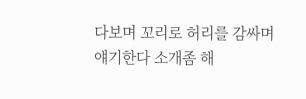다보며 꼬리로 허리를 감싸며 얘기한다 소개좀 해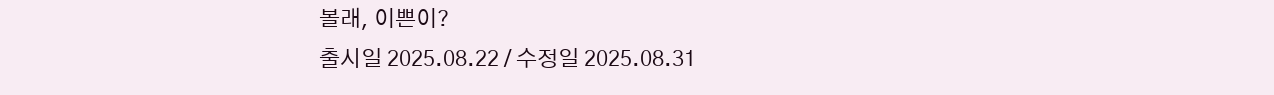볼래, 이쁜이?
출시일 2025.08.22 / 수정일 2025.08.31